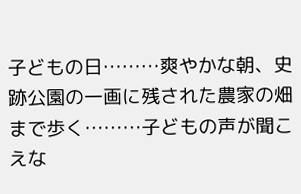子どもの日………爽やかな朝、史跡公園の一画に残された農家の畑まで歩く………子どもの声が聞こえな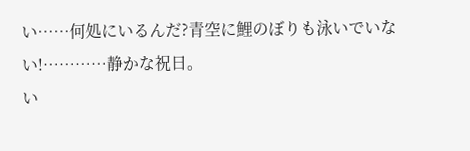い……何処にいるんだ?青空に鯉のぼりも泳いでいない!…………静かな祝日。
い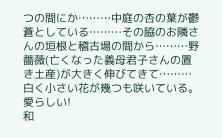つの間にか………中庭の杏の葉が鬱蒼としている………その脇のお隣さんの垣根と稽古場の間から………野薔薇(亡くなった義母君子さんの置き土産)が大きく伸びてきて………白く小さい花が幾つも咲いている。愛らしい!
和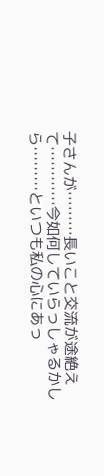子さんが………長いこと交流が途絶えて…………今如何していらっしゃるかしら………といつも私の心にあっ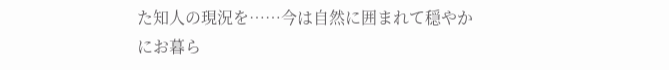た知人の現況を……今は自然に囲まれて穏やかにお暮ら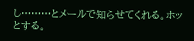し………とメールで知らせてくれる。ホッとする。